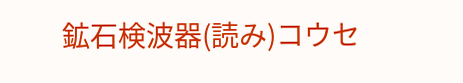鉱石検波器(読み)コウセ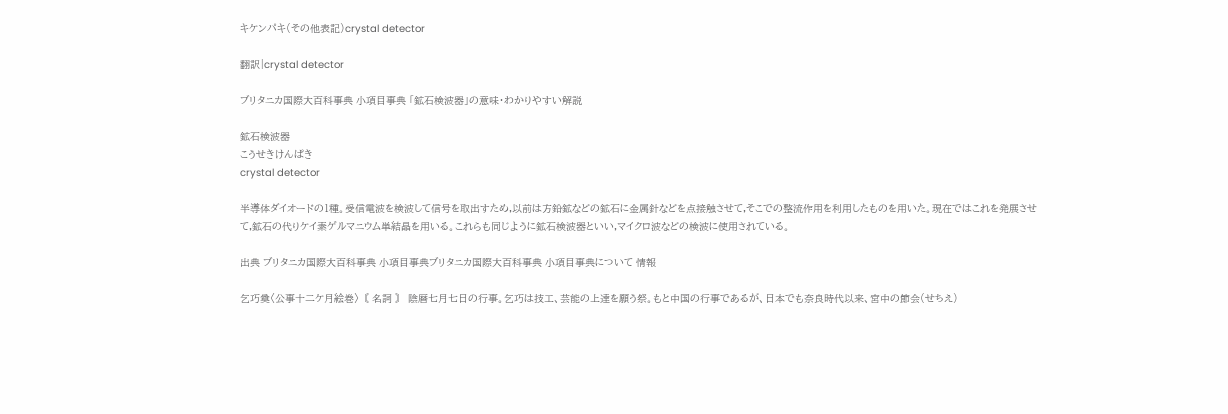キケンパキ(その他表記)crystal detector

翻訳|crystal detector

ブリタニカ国際大百科事典 小項目事典 「鉱石検波器」の意味・わかりやすい解説

鉱石検波器
こうせきけんぱき
crystal detector

半導体ダイオードの1種。受信電波を検波して信号を取出すため,以前は方鉛鉱などの鉱石に金属針などを点接触させて,そこでの整流作用を利用したものを用いた。現在ではこれを発展させて,鉱石の代りケイ素ゲルマニウム単結晶を用いる。これらも同じように鉱石検波器といい,マイクロ波などの検波に使用されている。

出典 ブリタニカ国際大百科事典 小項目事典ブリタニカ国際大百科事典 小項目事典について 情報

乞巧奠〈公事十二ケ月絵巻〉〘 名詞 〙 陰暦七月七日の行事。乞巧は技工、芸能の上達を願う祭。もと中国の行事であるが、日本でも奈良時代以来、宮中の節会(せちえ)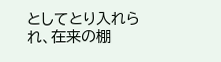としてとり入れられ、在来の棚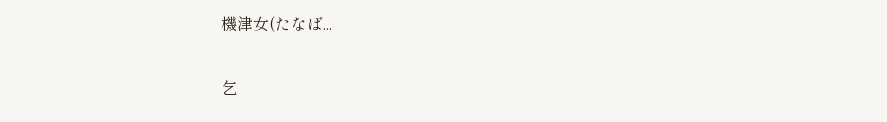機津女(たなば...

乞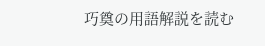巧奠の用語解説を読む